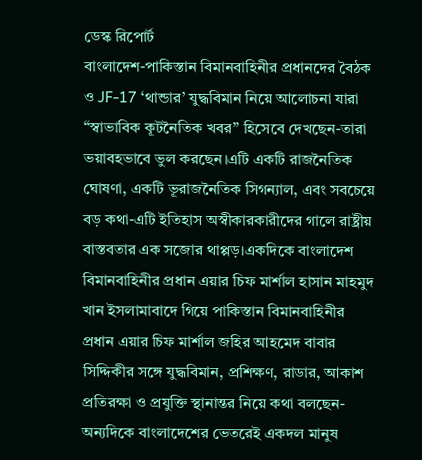ডেস্ক রিপোর্ট
বাংলাদেশ-পাকিস্তান বিমানবাহিনীর প্রধানদের বৈঠক ও JF-17 ‘থান্ডার’ যুদ্ধবিমান নিয়ে আলোচনা যারা “স্বাভাবিক কূটনৈতিক খবর” হিসেবে দেখছেন-তারা ভয়াবহভাবে ভুল করছেন।এটি একটি রাজনৈতিক ঘোষণা, একটি ভূরাজনৈতিক সিগন্যাল, এবং সবচেয়ে বড় কথা-এটি ইতিহাস অস্বীকারকারীদের গালে রাষ্ট্রীয় বাস্তবতার এক সজোর থাপ্পড়।একদিকে বাংলাদেশ বিমানবাহিনীর প্রধান এয়ার চিফ মার্শাল হাসান মাহমুদ খান ইসলামাবাদে গিয়ে পাকিস্তান বিমানবাহিনীর প্রধান এয়ার চিফ মার্শাল জহির আহমেদ বাবার সিদ্দিকীর সঙ্গে যুদ্ধবিমান, প্রশিক্ষণ, রাডার, আকাশ প্রতিরক্ষা ও প্রযুক্তি স্থানান্তর নিয়ে কথা বলছেন-অন্যদিকে বাংলাদেশের ভেতরেই একদল মানুষ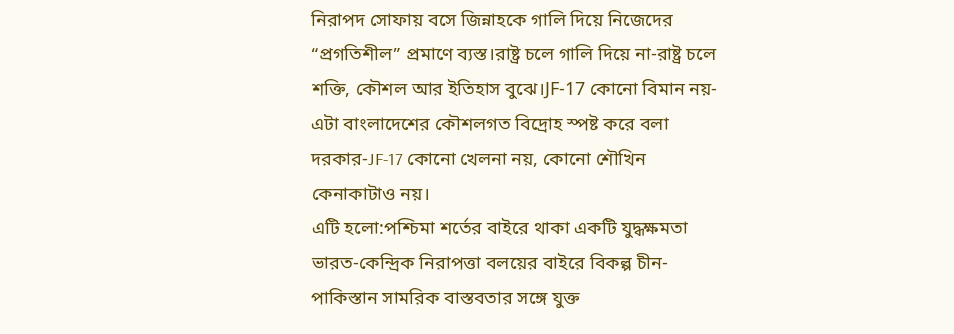নিরাপদ সোফায় বসে জিন্নাহকে গালি দিয়ে নিজেদের “প্রগতিশীল” প্রমাণে ব্যস্ত।রাষ্ট্র চলে গালি দিয়ে না-রাষ্ট্র চলে শক্তি, কৌশল আর ইতিহাস বুঝে।JF-17 কোনো বিমান নয়-এটা বাংলাদেশের কৌশলগত বিদ্রোহ স্পষ্ট করে বলা দরকার-JF-17 কোনো খেলনা নয়, কোনো শৌখিন কেনাকাটাও নয়।
এটি হলো:পশ্চিমা শর্তের বাইরে থাকা একটি যুদ্ধক্ষমতা
ভারত-কেন্দ্রিক নিরাপত্তা বলয়ের বাইরে বিকল্প চীন-
পাকিস্তান সামরিক বাস্তবতার সঙ্গে যুক্ত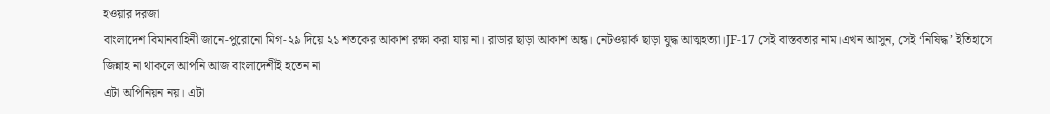হওয়ার দরজা
বাংলাদেশ বিমানবাহিনী জানে-পুরোনো মিগ-২৯ দিয়ে ২১ শতকের আকাশ রক্ষা করা যায় না। রাডার ছাড়া আকাশ অন্ধ। নেটওয়ার্ক ছাড়া যুদ্ধ আত্মহত্যা।JF-17 সেই বাস্তবতার নাম।এখন আসুন, সেই ‘নিষিদ্ধ’ ইতিহাসে
জিন্নাহ না থাকলে আপনি আজ বাংলাদেশীই হতেন না
এটা অপিনিয়ন নয়। এটা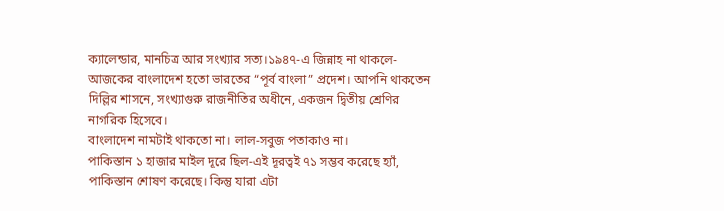ক্যালেন্ডার, মানচিত্র আর সংখ্যার সত্য।১৯৪৭-এ জিন্নাহ না থাকলে-আজকের বাংলাদেশ হতো ভারতের “পূর্ব বাংলা” প্রদেশ। আপনি থাকতেন দিল্লির শাসনে, সংখ্যাগুরু রাজনীতির অধীনে, একজন দ্বিতীয় শ্রেণির নাগরিক হিসেবে।
বাংলাদেশ নামটাই থাকতো না। লাল-সবুজ পতাকাও না।
পাকিস্তান ১ হাজার মাইল দূরে ছিল-এই দূরত্বই ৭১ সম্ভব করেছে হ্যাঁ, পাকিস্তান শোষণ করেছে। কিন্তু যারা এটা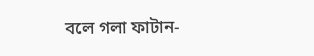বলে গলা ফাটান-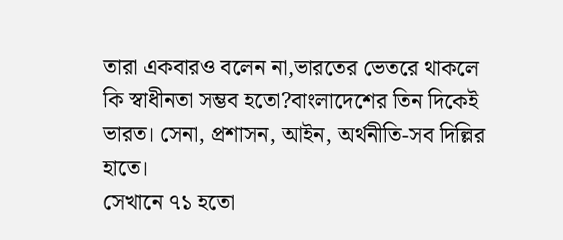তারা একবারও বলেন না,ভারতের ভেতরে থাকলে কি স্বাধীনতা সম্ভব হতো?বাংলাদেশের তিন দিকেই ভারত। সেনা, প্রশাসন, আইন, অর্থনীতি-সব দিল্লির হাতে।
সেখানে ৭১ হতো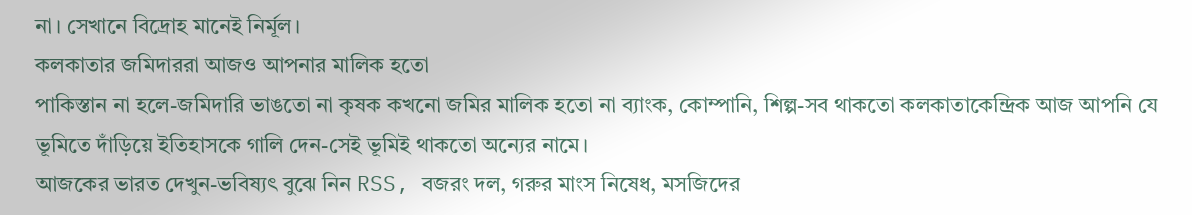না। সেখানে বিদ্রোহ মানেই নির্মূল।
কলকাতার জমিদাররা আজও আপনার মালিক হতো
পাকিস্তান না হলে-জমিদারি ভাঙতো না কৃষক কখনো জমির মালিক হতো না ব্যাংক, কোম্পানি, শিল্প-সব থাকতো কলকাতাকেন্দ্রিক আজ আপনি যে ভূমিতে দাঁড়িয়ে ইতিহাসকে গালি দেন-সেই ভূমিই থাকতো অন্যের নামে।
আজকের ভারত দেখুন-ভবিষ্যৎ বুঝে নিন RSS, বজরং দল, গরুর মাংস নিষেধ, মসজিদের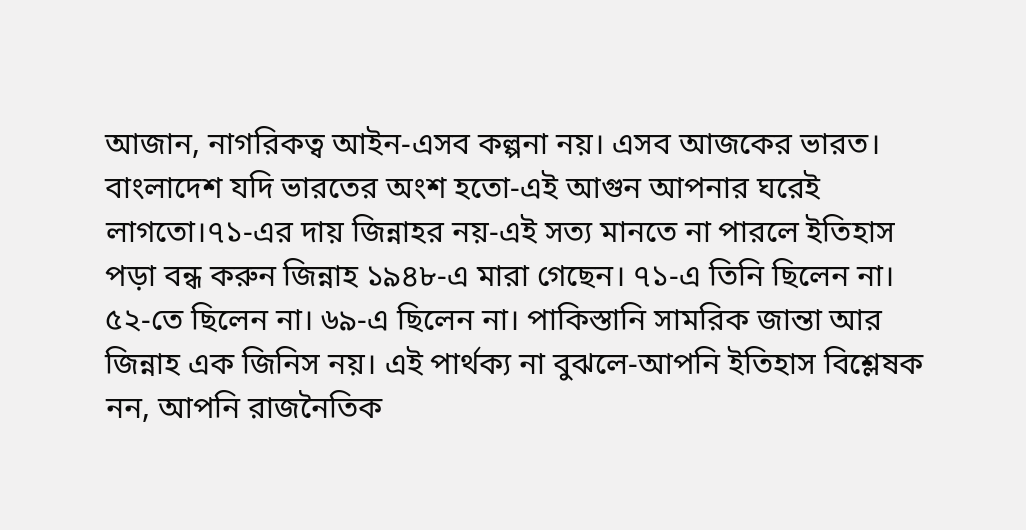আজান, নাগরিকত্ব আইন-এসব কল্পনা নয়। এসব আজকের ভারত।
বাংলাদেশ যদি ভারতের অংশ হতো-এই আগুন আপনার ঘরেই লাগতো।৭১-এর দায় জিন্নাহর নয়-এই সত্য মানতে না পারলে ইতিহাস পড়া বন্ধ করুন জিন্নাহ ১৯৪৮-এ মারা গেছেন। ৭১-এ তিনি ছিলেন না। ৫২-তে ছিলেন না। ৬৯-এ ছিলেন না। পাকিস্তানি সামরিক জান্তা আর জিন্নাহ এক জিনিস নয়। এই পার্থক্য না বুঝলে-আপনি ইতিহাস বিশ্লেষক নন, আপনি রাজনৈতিক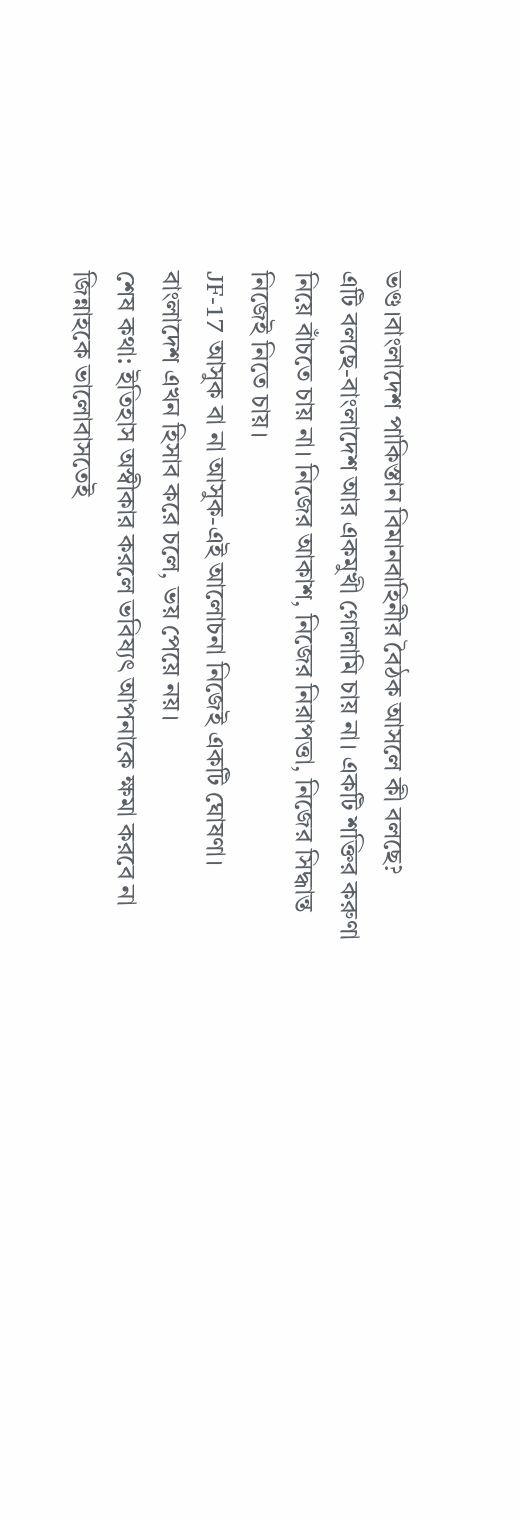ভণ্ড।বাংলাদেশ পাকিস্তান বিমানবাহিনীর বৈঠক আসলে কী বলছে?
এটি বলছে-বাংলাদেশ আর একমুখী গোলামি চায় না। একটি শক্তির করুণা নিয়ে বাঁচতে চায় না। নিজের আকাশ, নিজের নিরাপত্তা, নিজের সিদ্ধান্ত নিজেই নিতে চায়।
JF-17 আসুক বা না আসুক-এই আলোচনা নিজেই একটি ঘোষণা।
বাংলাদেশ এখন হিসাব করে চলে, ভয় পেয়ে নয়।
শেষ কথা: ইতিহাস অস্বীকার করলে ভবিষ্যৎ আপনাকে ক্ষমা করবে না জিন্নাহকে ভালোবাসতেই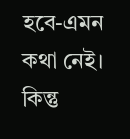হবে-এমন কথা নেই। কিন্তু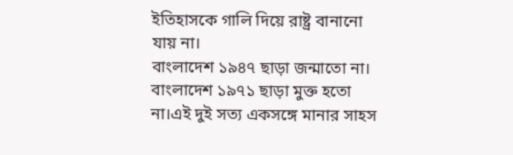ইতিহাসকে গালি দিয়ে রাষ্ট্র বানানো যায় না।
বাংলাদেশ ১৯৪৭ ছাড়া জন্মাতো না। বাংলাদেশ ১৯৭১ ছাড়া মুক্ত হতো না।এই দুই সত্য একসঙ্গে মানার সাহস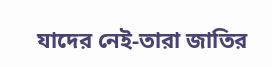যাদের নেই-তারা জাতির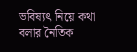ভবিষ্যৎ নিয়ে কথা বলার নৈতিক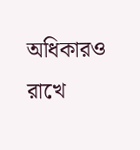অধিকারও রাখে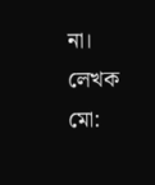না।
লেখক মো: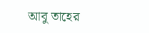আবু তাহের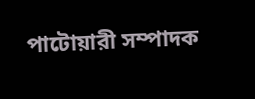পাটোয়ারী সম্পাদক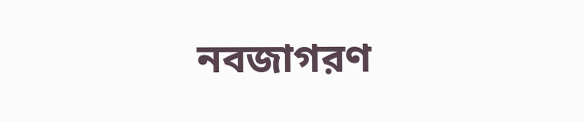নবজাগরণ